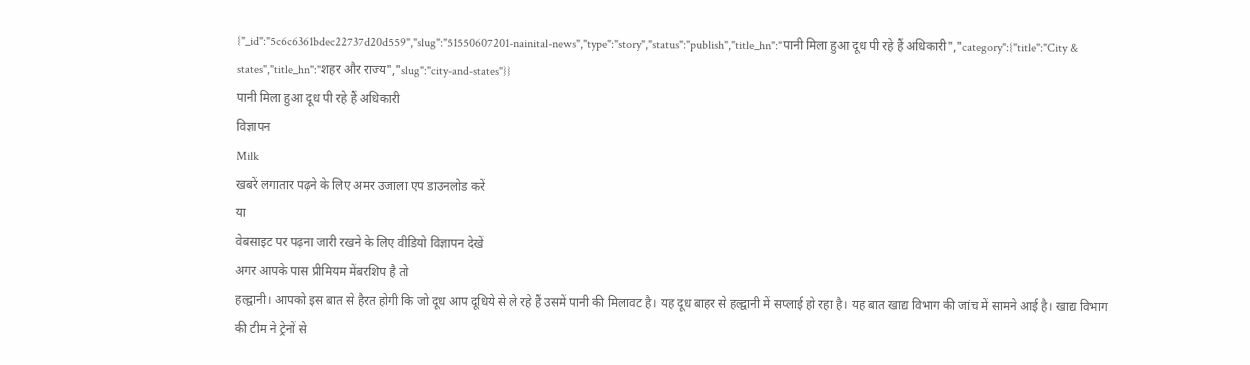{"_id":"5c6c6361bdec22737d20d559","slug":"51550607201-nainital-news","type":"story","status":"publish","title_hn":"पानी मिला हुआ दूध पी रहे हैं अधिकारी","category":{"title":"City & states","title_hn":"शहर और राज्य","slug":"city-and-states"}}
पानी मिला हुआ दूध पी रहे हैं अधिकारी
विज्ञापन
Milk
खबरें लगातार पढ़ने के लिए अमर उजाला एप डाउनलोड करें
या
वेबसाइट पर पढ़ना जारी रखने के लिए वीडियो विज्ञापन देखें
अगर आपके पास प्रीमियम मेंबरशिप है तो
हल्द्वानी। आपको इस बात से हैरत होगी कि जो दूध आप दूधिये से ले रहे हैं उसमें पानी की मिलावट है। यह दूध बाहर से हल्द्वानी में सप्लाई हो रहा है। यह बात खाद्य विभाग की जांच में सामने आई है। खाद्य विभाग की टीम ने ट्रेनों से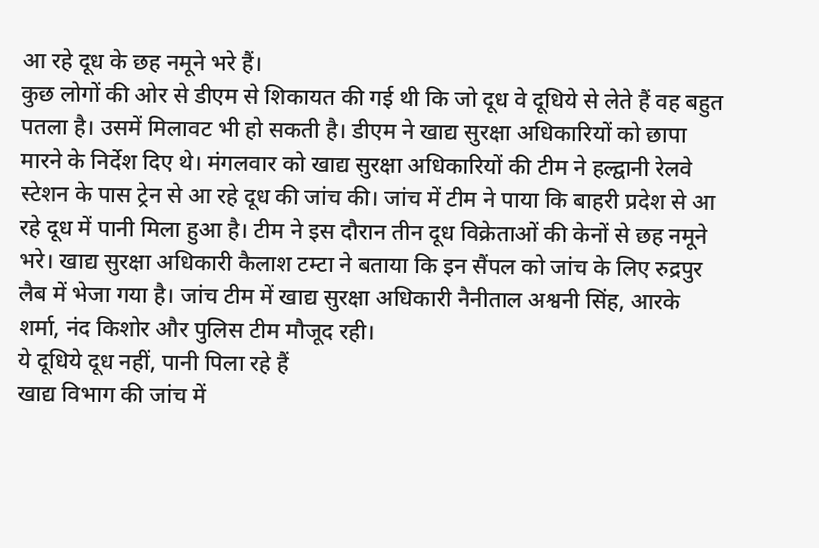आ रहे दूध के छह नमूने भरे हैं।
कुछ लोगों की ओर से डीएम से शिकायत की गई थी कि जो दूध वे दूधिये से लेते हैं वह बहुत पतला है। उसमें मिलावट भी हो सकती है। डीएम ने खाद्य सुरक्षा अधिकारियों को छापा मारने के निर्देश दिए थे। मंगलवार को खाद्य सुरक्षा अधिकारियों की टीम ने हल्द्वानी रेलवे स्टेशन के पास ट्रेन से आ रहे दूध की जांच की। जांच में टीम ने पाया कि बाहरी प्रदेश से आ रहे दूध में पानी मिला हुआ है। टीम ने इस दौरान तीन दूध विक्रेताओं की केनों से छह नमूने भरे। खाद्य सुरक्षा अधिकारी कैलाश टम्टा ने बताया कि इन सैंपल को जांच के लिए रुद्रपुर लैब में भेजा गया है। जांच टीम में खाद्य सुरक्षा अधिकारी नैनीताल अश्वनी सिंह, आरके शर्मा, नंद किशोर और पुलिस टीम मौजूद रही।
ये दूधिये दूध नहीं, पानी पिला रहे हैं
खाद्य विभाग की जांच में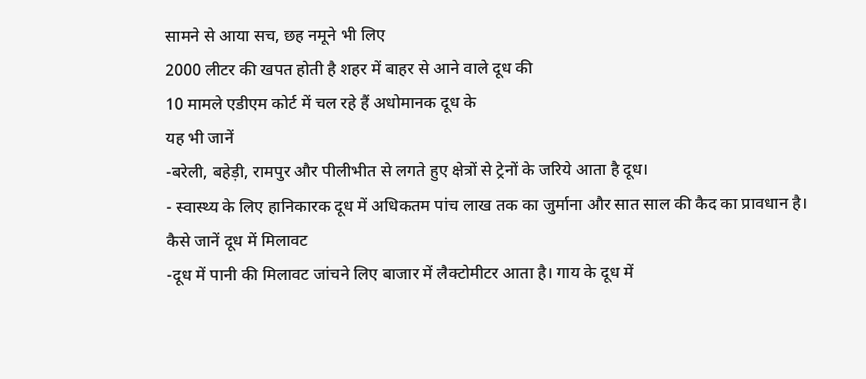सामने से आया सच, छह नमूने भी लिए
2000 लीटर की खपत होती है शहर में बाहर से आने वाले दूध की
10 मामले एडीएम कोर्ट में चल रहे हैं अधोमानक दूध के
यह भी जानें
-बरेली, बहेड़ी, रामपुर और पीलीभीत से लगते हुए क्षेत्रों से ट्रेनों के जरिये आता है दूध।
- स्वास्थ्य के लिए हानिकारक दूध में अधिकतम पांच लाख तक का जुर्माना और सात साल की कैद का प्रावधान है।
कैसे जानें दूध में मिलावट
-दूध में पानी की मिलावट जांचने लिए बाजार में लैक्टोमीटर आता है। गाय के दूध में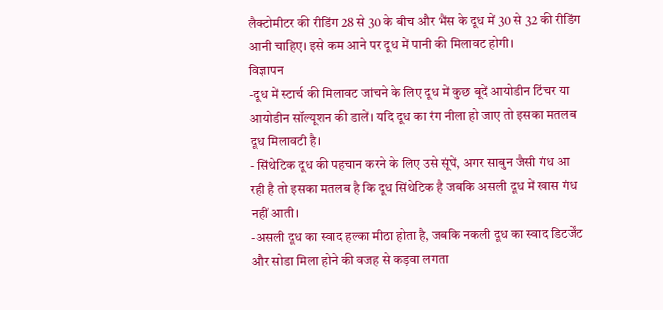लैक्टोमीटर की रीडिंग 28 से 30 के बीच और भैंस के दूध में 30 से 32 की रीडिंग आनी चाहिए। इसे कम आने पर दूध में पानी की मिलावट होगी।
विज्ञापन
-दूध में स्टार्च की मिलावट जांचने के लिए दूध में कुछ बूदें आयोडीन टिंचर या आयोडीन सॉल्यूशन की डालें। यदि दूध का रंग नीला हो जाए तो इसका मतलब दूध मिलावटी है।
- सिंथेटिक दूध की पहचान करने के लिए उसे सूंघें, अगर साबुन जैसी गंध आ रही है तो इसका मतलब है कि दूध सिंथेटिक है जबकि असली दूध में खास गंध नहीं आती।
-असली दूध का स्वाद हल्का मीठा होता है, जबकि नकली दूध का स्वाद डिटर्जेंट और सोडा मिला होने की वजह से कड़वा लगता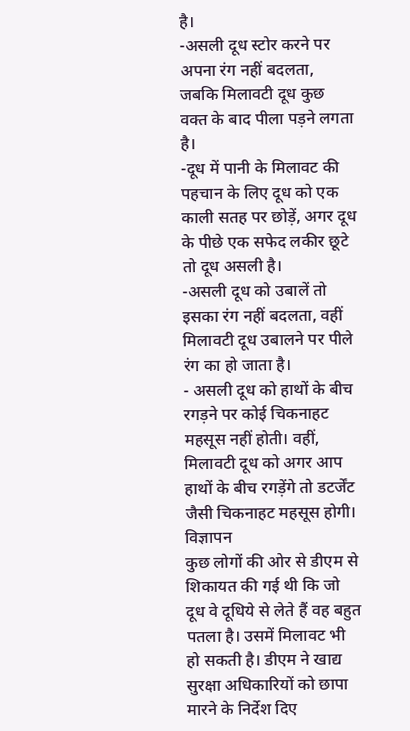है।
-असली दूध स्टोर करने पर अपना रंग नहीं बदलता, जबकि मिलावटी दूध कुछ वक्त के बाद पीला पड़ने लगता है।
-दूध में पानी के मिलावट की पहचान के लिए दूध को एक काली सतह पर छोड़ें, अगर दूध के पीछे एक सफेद लकीर छूटे तो दूध असली है।
-असली दूध को उबालें तो इसका रंग नहीं बदलता, वहीं मिलावटी दूध उबालने पर पीले रंग का हो जाता है।
- असली दूध को हाथों के बीच रगड़ने पर कोई चिकनाहट महसूस नहीं होती। वहीं, मिलावटी दूध को अगर आप हाथों के बीच रगड़ेंगे तो डटर्जेंट जैसी चिकनाहट महसूस होगी।
विज्ञापन
कुछ लोगों की ओर से डीएम से शिकायत की गई थी कि जो दूध वे दूधिये से लेते हैं वह बहुत पतला है। उसमें मिलावट भी हो सकती है। डीएम ने खाद्य सुरक्षा अधिकारियों को छापा मारने के निर्देश दिए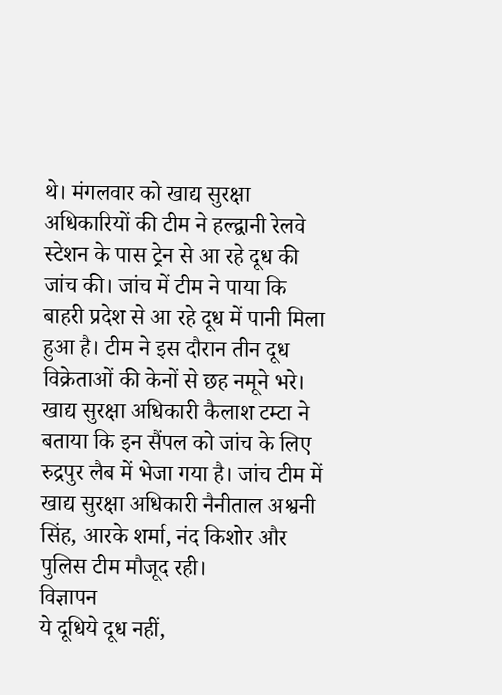थे। मंगलवार को खाद्य सुरक्षा अधिकारियों की टीम ने हल्द्वानी रेलवे स्टेशन के पास ट्रेन से आ रहे दूध की जांच की। जांच में टीम ने पाया कि बाहरी प्रदेश से आ रहे दूध में पानी मिला हुआ है। टीम ने इस दौरान तीन दूध विक्रेताओं की केनों से छह नमूने भरे। खाद्य सुरक्षा अधिकारी कैलाश टम्टा ने बताया कि इन सैंपल को जांच के लिए रुद्रपुर लैब में भेजा गया है। जांच टीम में खाद्य सुरक्षा अधिकारी नैनीताल अश्वनी सिंह, आरके शर्मा, नंद किशोर और पुलिस टीम मौजूद रही।
विज्ञापन
ये दूधिये दूध नहीं,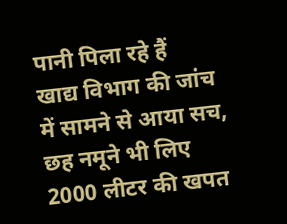पानी पिला रहे हैं
खाद्य विभाग की जांच में सामने से आया सच, छह नमूने भी लिए
2000 लीटर की खपत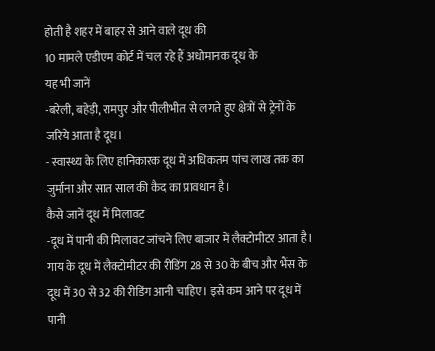होती है शहर में बाहर से आने वाले दूध की
10 मामले एडीएम कोर्ट में चल रहे हैं अधोमानक दूध के
यह भी जानें
-बरेली, बहेड़ी, रामपुर और पीलीभीत से लगते हुए क्षेत्रों से ट्रेनों के जरिये आता है दूध।
- स्वास्थ्य के लिए हानिकारक दूध में अधिकतम पांच लाख तक का जुर्माना और सात साल की कैद का प्रावधान है।
कैसे जानें दूध में मिलावट
-दूध में पानी की मिलावट जांचने लिए बाजार में लैक्टोमीटर आता है। गाय के दूध में लैक्टोमीटर की रीडिंग 28 से 30 के बीच और भैंस के दूध में 30 से 32 की रीडिंग आनी चाहिए। इसे कम आने पर दूध में पानी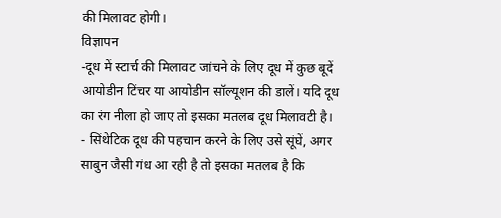की मिलावट होगी।
विज्ञापन
-दूध में स्टार्च की मिलावट जांचने के लिए दूध में कुछ बूदें आयोडीन टिंचर या आयोडीन सॉल्यूशन की डालें। यदि दूध का रंग नीला हो जाए तो इसका मतलब दूध मिलावटी है।
- सिंथेटिक दूध की पहचान करने के लिए उसे सूंघें, अगर साबुन जैसी गंध आ रही है तो इसका मतलब है कि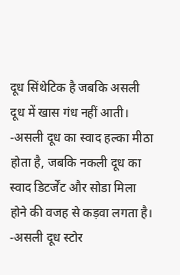दूध सिंथेटिक है जबकि असली दूध में खास गंध नहीं आती।
-असली दूध का स्वाद हल्का मीठा होता है, जबकि नकली दूध का स्वाद डिटर्जेंट और सोडा मिला होने की वजह से कड़वा लगता है।
-असली दूध स्टोर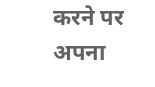करने पर अपना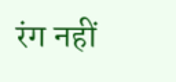रंग नहीं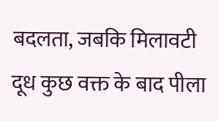बदलता, जबकि मिलावटी दूध कुछ वक्त के बाद पीला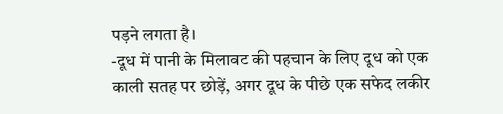पड़ने लगता है।
-दूध में पानी के मिलावट की पहचान के लिए दूध को एक काली सतह पर छोड़ें, अगर दूध के पीछे एक सफेद लकीर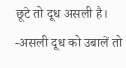छूटे तो दूध असली है।
-असली दूध को उबालें तो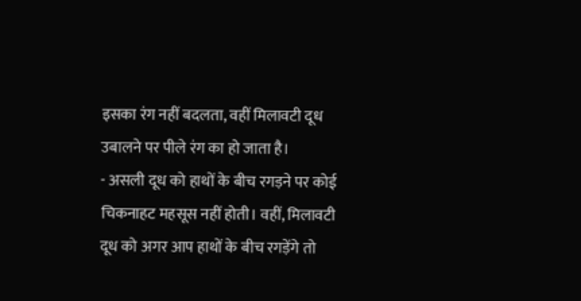इसका रंग नहीं बदलता, वहीं मिलावटी दूध उबालने पर पीले रंग का हो जाता है।
- असली दूध को हाथों के बीच रगड़ने पर कोई चिकनाहट महसूस नहीं होती। वहीं, मिलावटी दूध को अगर आप हाथों के बीच रगड़ेंगे तो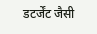डटर्जेंट जैसी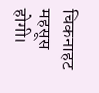चिकनाहट महसूस होगी।